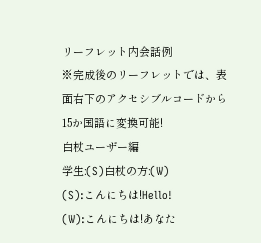リーフレット内会話例
※完成後のリーフレットでは、表面右下のアクセシブルコードから15か国語に変換可能!
白杖ユーザー編
学生:(S)白杖の方:(W)
(S):こんにちは!Hello!
(W):こんにちは!あなた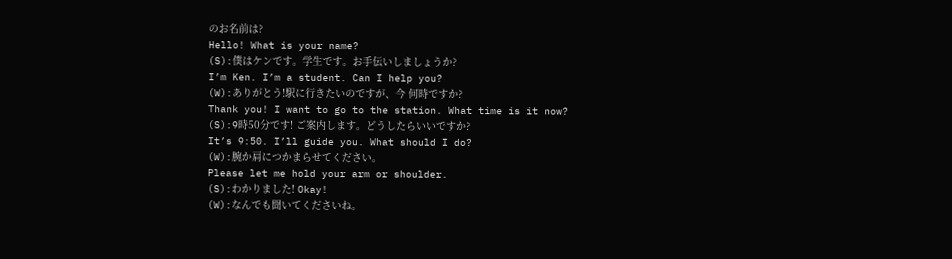のお名前は?
Hello! What is your name?
(S):僕はケンです。学生です。お手伝いしましょうか?
I’m Ken. I’m a student. Can I help you?
(W):ありがとう!駅に行きたいのですが、今 何時ですか?
Thank you! I want to go to the station. What time is it now?
(S):9時50分です! ご案内します。どうしたらいいですか?
It’s 9:50. I’ll guide you. What should I do?
(W):腕か肩につかまらせてください。
Please let me hold your arm or shoulder.
(S):わかりました! Okay!
(W):なんでも聞いてくださいね。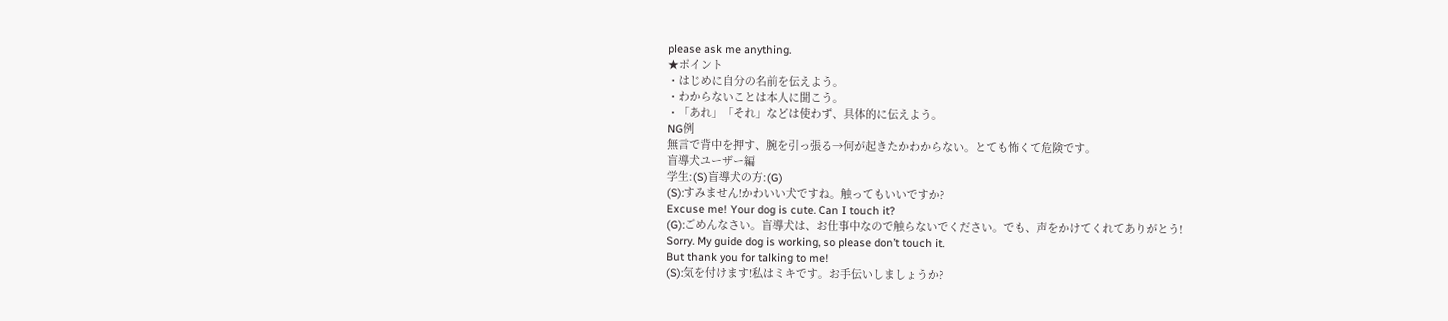please ask me anything.
★ポイント
・はじめに自分の名前を伝えよう。
・わからないことは本人に聞こう。
・「あれ」「それ」などは使わず、具体的に伝えよう。
NG例
無言で背中を押す、腕を引っ張る→何が起きたかわからない。とても怖くて危険です。
盲導犬ユーザー編
学生:(S)盲導犬の方:(G)
(S):すみません!かわいい犬ですね。触ってもいいですか?
Excuse me! Your dog is cute. Can I touch it?
(G):ごめんなさい。盲導犬は、お仕事中なので触らないでください。でも、声をかけてくれてありがとう!
Sorry. My guide dog is working, so please don’t touch it.
But thank you for talking to me!
(S):気を付けます!私はミキです。お手伝いしましょうか?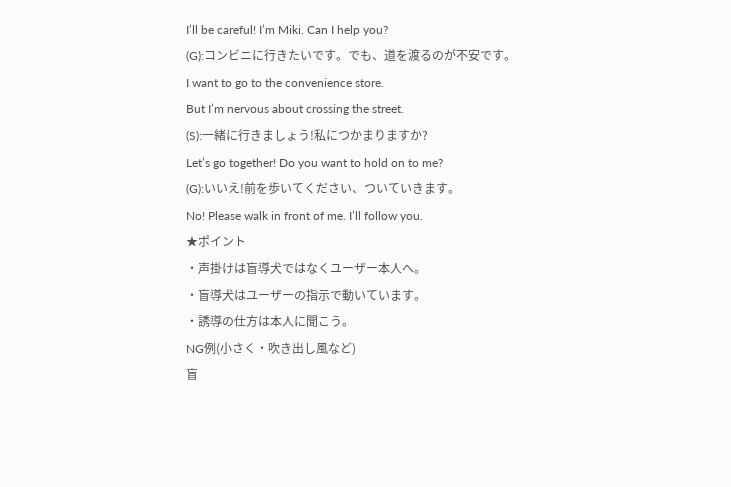I’ll be careful! I’m Miki. Can I help you?
(G):コンビニに行きたいです。でも、道を渡るのが不安です。
I want to go to the convenience store.
But I’m nervous about crossing the street.
(S):一緒に行きましょう!私につかまりますか?
Let’s go together! Do you want to hold on to me?
(G):いいえ!前を歩いてください、ついていきます。
No! Please walk in front of me. I’ll follow you.
★ポイント
・声掛けは盲導犬ではなくユーザー本人へ。
・盲導犬はユーザーの指示で動いています。
・誘導の仕方は本人に聞こう。
NG例(小さく・吹き出し風など)
盲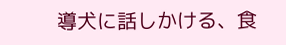導犬に話しかける、食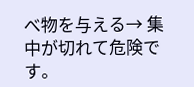べ物を与える→ 集中が切れて危険です。